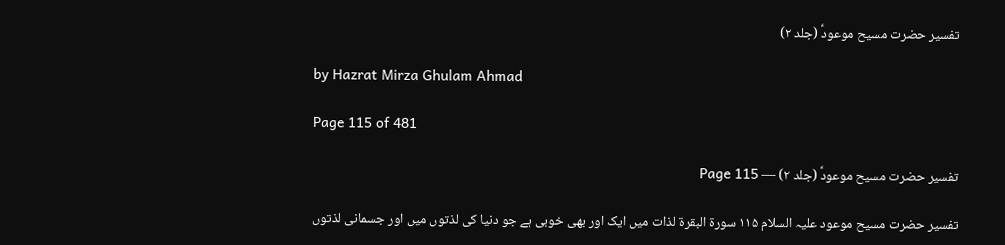تفسیر حضرت مسیح موعودؑ (جلد ۲)

by Hazrat Mirza Ghulam Ahmad

Page 115 of 481

تفسیر حضرت مسیح موعودؑ (جلد ۲) — Page 115

تفسیر حضرت مسیح موعود علیہ السلام ۱۱۵ سورة البقرة لذات میں ایک اور بھی خوبی ہے جو دنیا کی لذتوں میں اور جسمانی لذتوں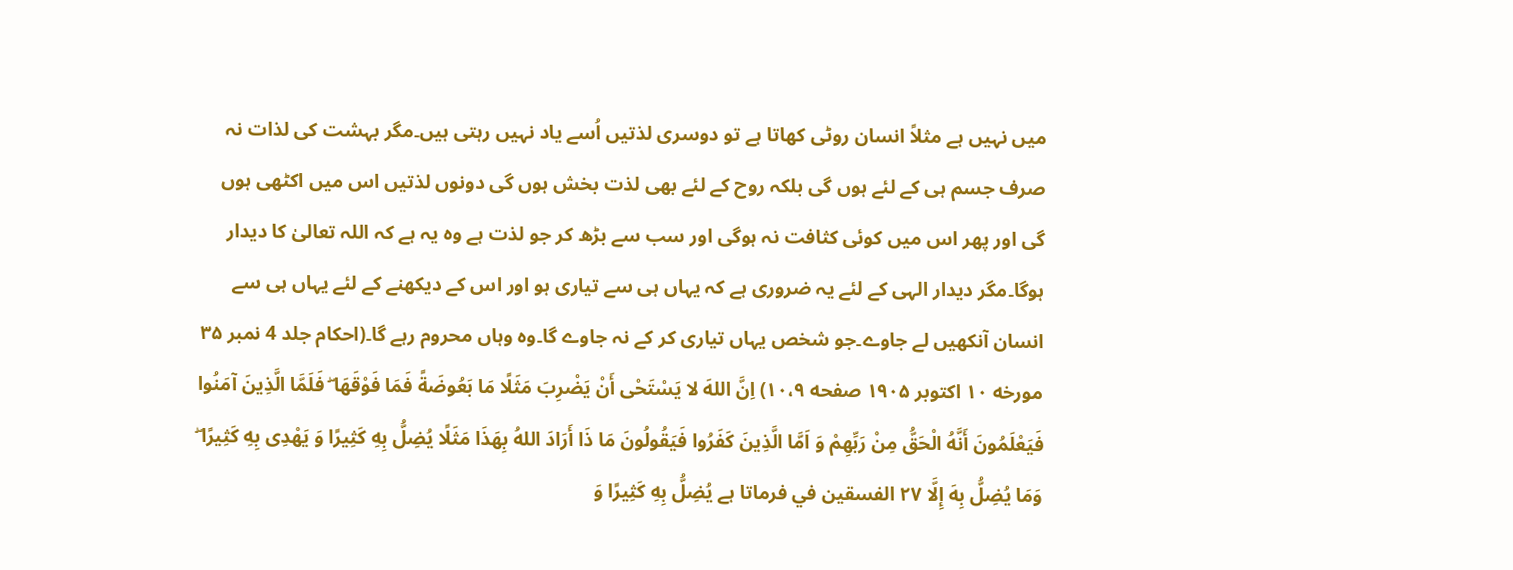میں نہیں ہے مثلاً انسان روٹی کھاتا ہے تو دوسری لذتیں اُسے یاد نہیں رہتی ہیں۔مگر بہشت کی لذات نہ صرف جسم ہی کے لئے ہوں گی بلکہ روح کے لئے بھی لذت بخش ہوں گی دونوں لذتیں اس میں اکٹھی ہوں گی اور پھر اس میں کوئی کثافت نہ ہوگی اور سب سے بڑھ کر جو لذت ہے وہ یہ ہے کہ اللہ تعالیٰ کا دیدار ہوگا۔مگر دیدار الہی کے لئے یہ ضروری ہے کہ یہاں ہی سے تیاری ہو اور اس کے دیکھنے کے لئے یہاں ہی سے انسان آنکھیں لے جاوے۔جو شخص یہاں تیاری کر کے نہ جاوے گا۔وہ وہاں محروم رہے گا۔(احکام جلد 4 نمبر ۳۵ مورخه ۱۰ اکتوبر ۱۹۰۵ صفحه ۱۰،۹) اِنَّ اللهَ لا يَسْتَحْى أَنْ يَضْرِبَ مَثَلًا مَا بَعُوضَةً فَمَا فَوْقَهَا ۖ فَلَمَّا الَّذِينَ آمَنُوا فَيَعْلَمُونَ أَنَّهُ الْحَقُّ مِنْ رَبِّهِمْ وَ اَمَّا الَّذِينَ كَفَرُوا فَيَقُولُونَ مَا ذَا أَرَادَ اللهُ بِهَذَا مَثَلًا يُضِلُّ بِهِ كَثِيرًا وَ يَهْدِى بِهِ كَثِيرًا ۖ وَمَا يُضِلُّ بِهَ إِلَّا ۲۷ الفسقين في فرماتا ہے يُضِلُّ بِهِ كَثِيرًا وَ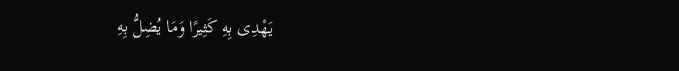يَهْدِى بِهِ كَثِيرًا وَمَا يُضِلُّ بِهِ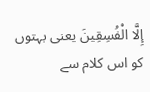إِلَّا الْفُسِقِینَ یعنی بہتوں کو اس کلام سے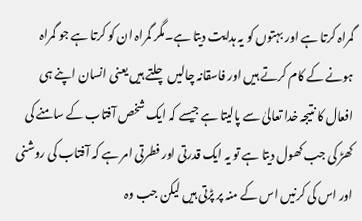گمراہ کرتا ہے اور بہتوں کو یہ ہدایت دیتا ہے۔مگر گمراہ ان کو کرتا ہے جو گمراہ ہونے کے کام کرتے ہیں اور فاسقانہ چالیں چلتے ہیں یعنی انسان اپنے ہی افعال کا نتیجہ خدا تعالیٰ سے پالیتا ہے جیسے کہ ایک شخص آفتاب کے سامنے کی کھڑ کی جب کھول دیتا ہے تو یہ ایک قدرتی اور فطرتی امر ہے کہ آفتاب کی روشنی اور اس کی کرنیں اس کے منہ پر پڑتی ہیں لیکن جب وہ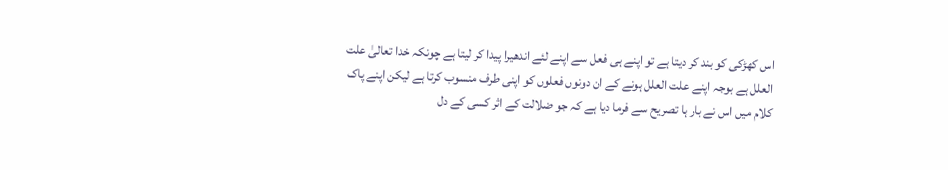اس کھڑکی کو بند کر دیتا ہے تو اپنے ہی فعل سے اپنے لئے اندھیرا پیدا کر لیتا ہے چونکہ خدا تعالیٰ علت العلل ہے بوجہ اپنے علت العلل ہونے کے ان دونوں فعلوں کو اپنی طرف منسوب کرتا ہے لیکن اپنے پاک کلام میں اس نے بار ہا تصریح سے فرما دیا ہے کہ جو ضلالت کے اثر کسی کے دل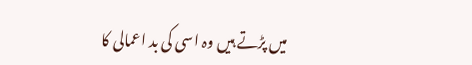میں پڑتے ہیں وہ اسی کی بد اعمالی کا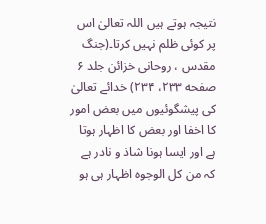نتیجہ ہوتے ہیں اللہ تعالیٰ اس پر کوئی ظلم نہیں کرتا۔(جنگ مقدس ، روحانی خزائن جلد ۶ صفحه ۲۳۳، ۲۳۴) خدائے تعالیٰ کی پیشگوئیوں میں بعض امور کا اخفا اور بعض کا اظہار ہوتا ہے اور ایسا ہونا شاذ و نادر ہے کہ من کل الوجوہ اظہار ہی ہو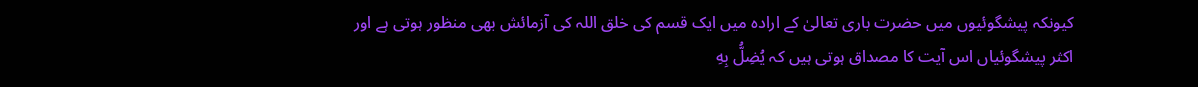کیونکہ پیشگوئیوں میں حضرت باری تعالیٰ کے ارادہ میں ایک قسم کی خلق اللہ کی آزمائش بھی منظور ہوتی ہے اور اکثر پیشگوئیاں اس آیت کا مصداق ہوتی ہیں کہ يُضِلُّ بِهِ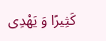كَثِيرًا وَ يَهْدِى